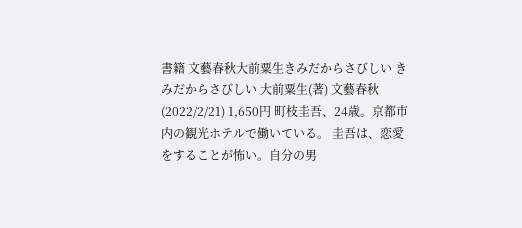書籍 文藝春秋大前粟生きみだからさびしい きみだからさびしい 大前粟生(著) 文藝春秋 (2022/2/21) 1,650円 町枝圭吾、24歳。京都市内の観光ホテルで働いている。 圭吾は、恋愛をすることが怖い。自分の男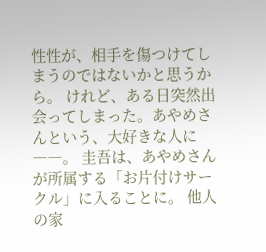性性が、相手を傷つけてしまうのではないかと思うから。 けれど、ある日突然出会ってしまった。あやめさんという、大好きな人に――。 圭吾は、あやめさんが所属する「お片付けサークル」に入ることに。 他人の家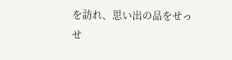を訪れ、思い出の品をせっせ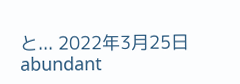と... 2022年3月25日 abundant